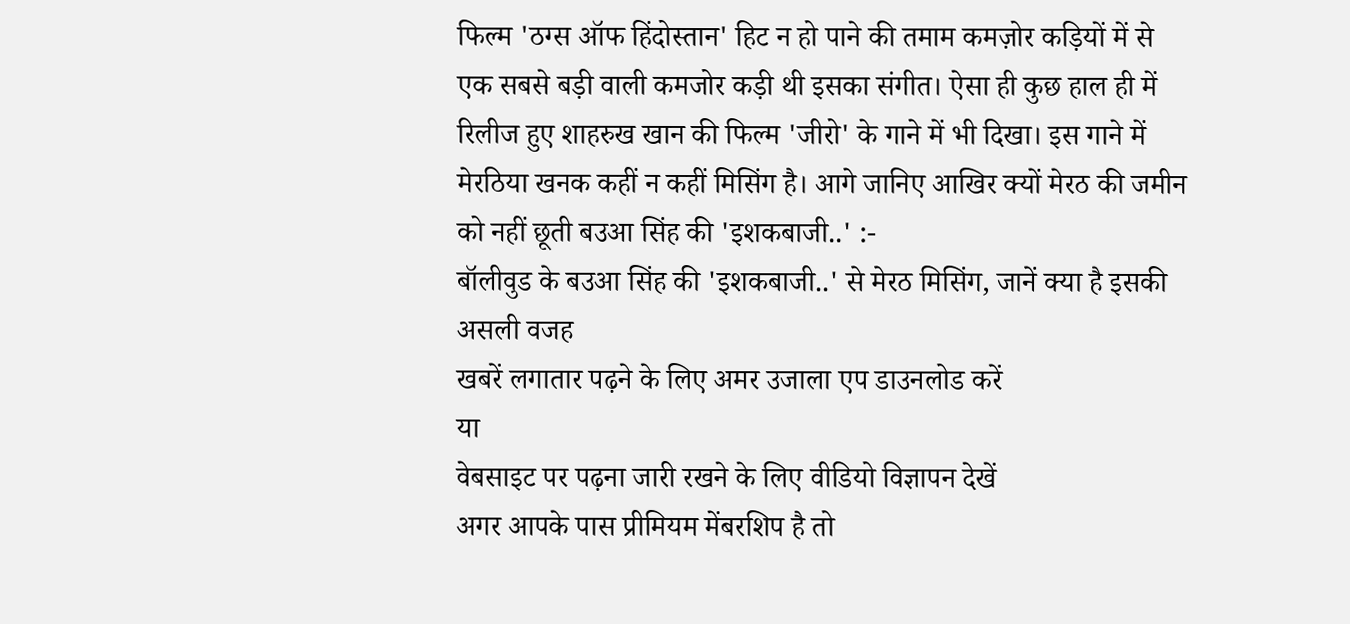फिल्म 'ठग्स ऑफ हिंदोस्तान' हिट न हो पाने की तमाम कमज़ोर कड़ियों में से एक सबसे बड़ी वाली कमजोर कड़ी थी इसका संगीत। ऐसा ही कुछ हाल ही में रिलीज हुए शाहरुख खान की फिल्म 'जीरो' के गाने में भी दिखा। इस गाने में मेरठिया खनक कहीं न कहीं मिसिंग है। आगे जानिए आखिर क्यों मेरठ की जमीन को नहीं छूती बउआ सिंह की 'इशकबाजी..' :-
बॉलीवुड के बउआ सिंह की 'इशकबाजी..' से मेरठ मिसिंग, जानें क्या है इसकी असली वजह
खबरें लगातार पढ़ने के लिए अमर उजाला एप डाउनलोड करें
या
वेबसाइट पर पढ़ना जारी रखने के लिए वीडियो विज्ञापन देखें
अगर आपके पास प्रीमियम मेंबरशिप है तो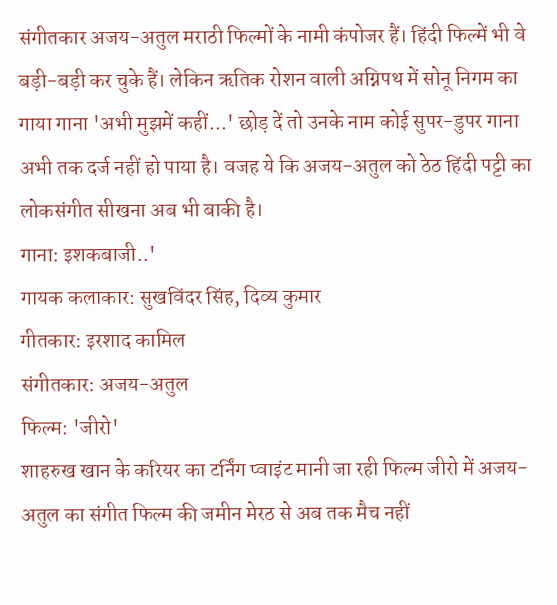संगीतकार अजय-अतुल मराठी फिल्मों के नामी कंपोजर हैं। हिंदी फिल्में भी वे बड़ी-बड़ी कर चुके हैं। लेकिन ऋतिक रोशन वाली अग्निपथ में सोनू निगम का गाया गाना 'अभी मुझमें कहीं...' छोड़ दें तो उनके नाम कोई सुपर-डुपर गाना अभी तक दर्ज नहीं हो पाया है। वजह ये कि अजय-अतुल को ठेठ हिंदी पट्टी का लोकसंगीत सीखना अब भी बाकी है।
गाना: इशकबाजी..'
गायक कलाकार: सुखविंदर सिंह, दिव्य कुमार
गीतकार: इरशाद कामिल
संगीतकार: अजय-अतुल
फिल्म: 'जीरो'
शाहरुख खान के करियर का टर्निंग प्वाइंट मानी जा रही फिल्म जीरो में अजय-अतुल का संगीत फिल्म की जमीन मेरठ से अब तक मैच नहीं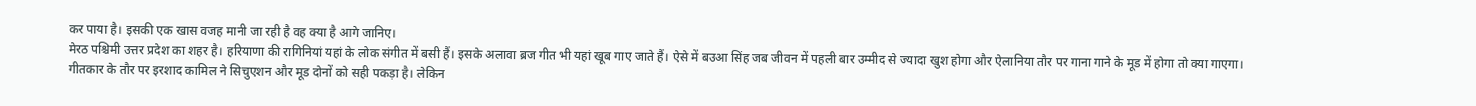कर पाया है। इसकी एक खास वजह मानी जा रही है वह क्या है आगे जानिए।
मेरठ पश्चिमी उत्तर प्रदेश का शहर है। हरियाणा की रागिनियां यहां के लोक संगीत में बसी हैं। इसके अलावा ब्रज गीत भी यहां खूब गाए जाते हैं। ऐसे में बउआ सिंह जब जीवन में पहली बार उम्मीद से ज्यादा खुश होगा और ऐलानिया तौर पर गाना गाने के मूड में होगा तो क्या गाएगा।
गीतकार के तौर पर इरशाद कामिल ने सिचुएशन और मूड दोनों को सही पकड़ा है। लेकिन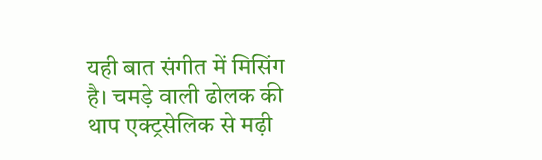यही बात संगीत में मिसिंग है। चमड़े वाली ढोलक की थाप एक्ट्रसेलिक से मढ़ी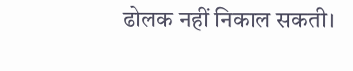ढोलक नहीं निकाल सकती।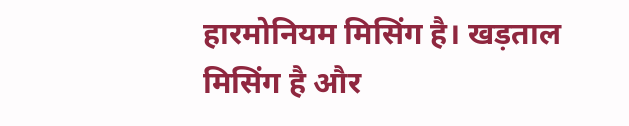हारमोनियम मिसिंग है। खड़ताल मिसिंग है और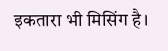इकतारा भी मिसिंग है।